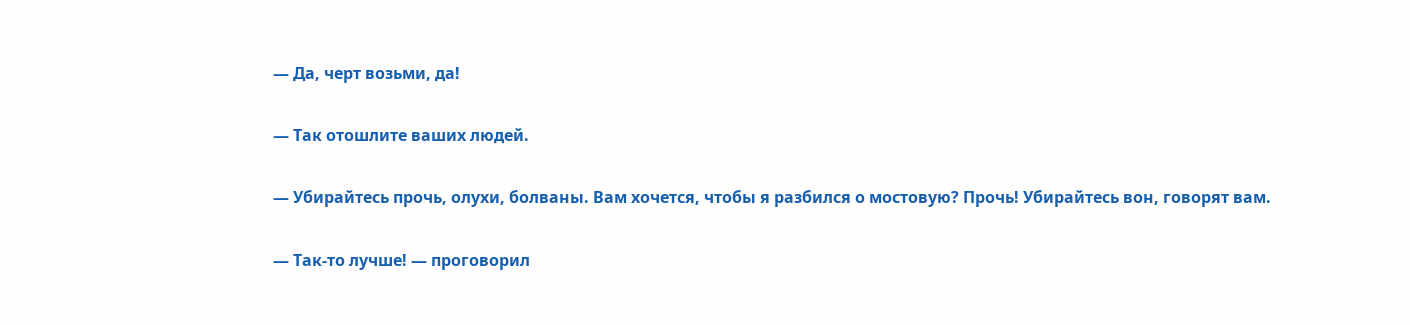— Да, черт возьми, да!

— Так отошлите ваших людей.

— Убирайтесь прочь, олухи, болваны. Вам хочется, чтобы я разбился о мостовую? Прочь! Убирайтесь вон, говорят вам.

— Так-то лучше! — проговорил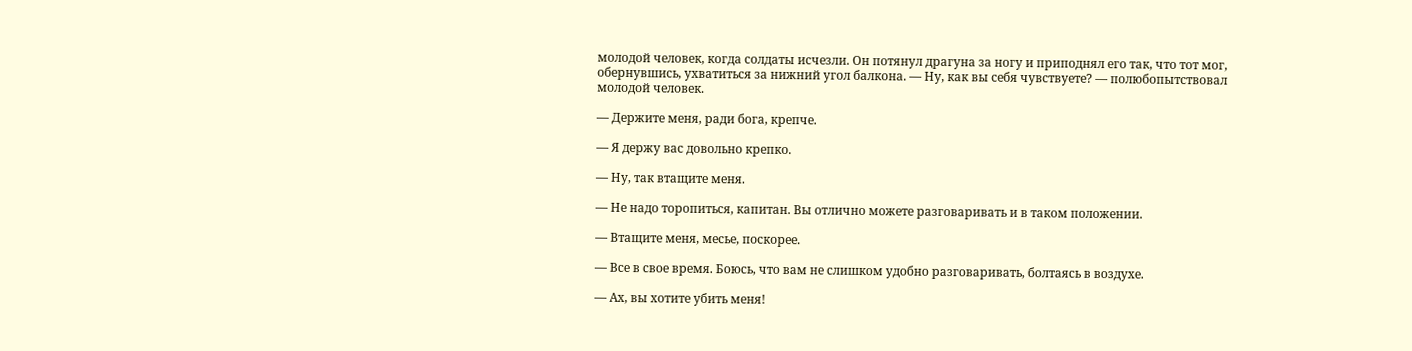молодой человек, когда солдаты исчезли. Он потянул драгуна за ногу и приподнял его так, что тот мог, обернувшись, ухватиться за нижний угол балкона. — Ну, как вы себя чувствуете? — полюбопытствовал молодой человек.

— Держите меня, ради бога, крепче.

— Я держу вас довольно крепко.

— Ну, так втащите меня.

— Не надо торопиться, капитан. Вы отлично можете разговаривать и в таком положении.

— Втащите меня, месье, поскорее.

— Все в свое время. Боюсь, что вам не слишком удобно разговаривать, болтаясь в воздухе.

— Ах, вы хотите убить меня!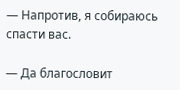— Напротив, я собираюсь спасти вас.

— Да благословит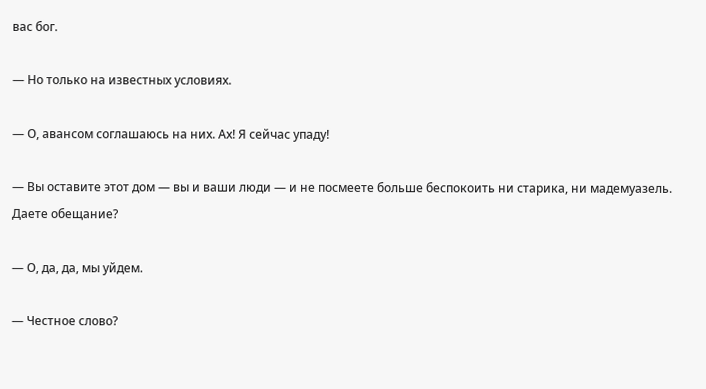вас бог.

— Но только на известных условиях.

— О, авансом соглашаюсь на них. Ах! Я сейчас упаду!

— Вы оставите этот дом — вы и ваши люди — и не посмеете больше беспокоить ни старика, ни мадемуазель. Даете обещание?

— О, да, да, мы уйдем.

— Честное слово?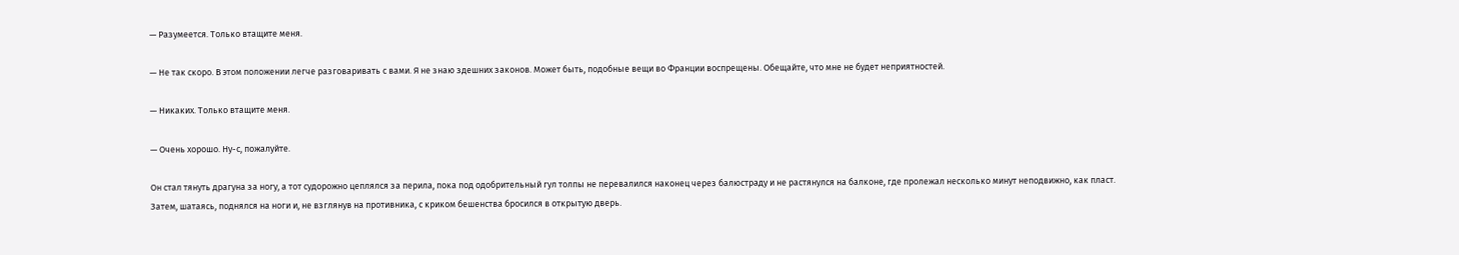— Разумеется. Только втащите меня.

— Не так скоро. В этом положении легче разговаривать с вами. Я не знаю здешних законов. Может быть, подобные вещи во Франции воспрещены. Обещайте, что мне не будет неприятностей.

— Никаких. Только втащите меня.

— Очень хорошо. Ну-с, пожалуйте.

Он стал тянуть драгуна за ногу, а тот судорожно цеплялся за перила, пока под одобрительный гул толпы не перевалился наконец через балюстраду и не растянулся на балконе, где пролежал несколько минут неподвижно, как пласт. Затем, шатаясь, поднялся на ноги и, не взглянув на противника, с криком бешенства бросился в открытую дверь.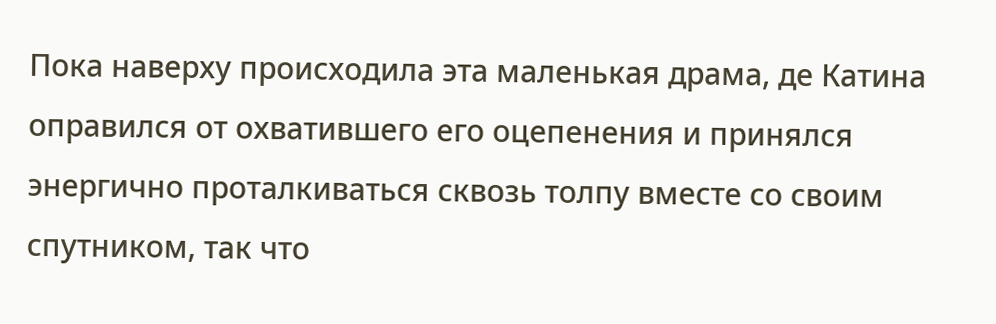Пока наверху происходила эта маленькая драма, де Катина оправился от охватившего его оцепенения и принялся энергично проталкиваться сквозь толпу вместе со своим спутником, так что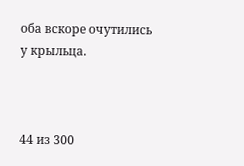оба вскоре очутились у крыльца.



44 из 300